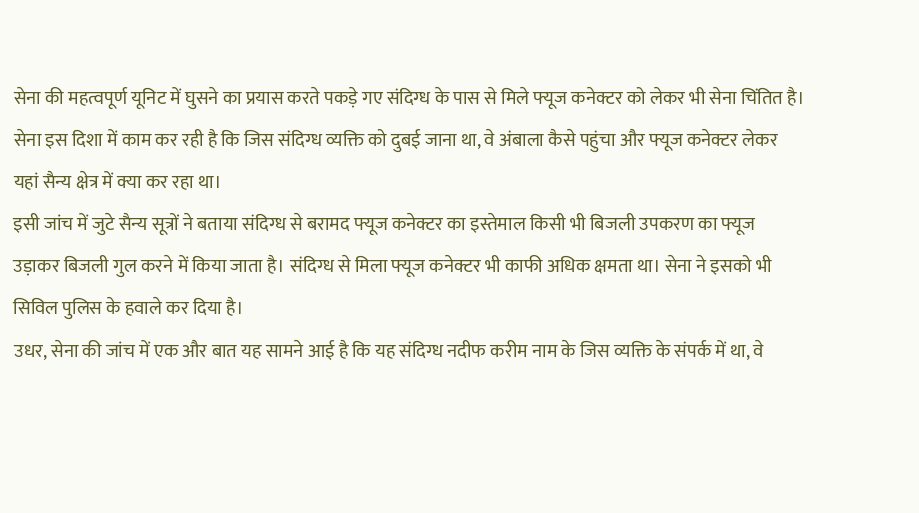सेना की महत्वपूर्ण यूनिट में घुसने का प्रयास करते पकड़े गए संदिग्ध के पास से मिले फ्यूज कनेक्टर को लेकर भी सेना चिंतित है। सेना इस दिशा में काम कर रही है कि जिस संदिग्ध व्यक्ति को दुबई जाना था, वे अंबाला कैसे पहुंचा और फ्यूज कनेक्टर लेकर यहां सैन्य क्षेत्र में क्या कर रहा था।
इसी जांच में जुटे सैन्य सूत्रों ने बताया संदिग्ध से बरामद फ्यूज कनेक्टर का इस्तेमाल किसी भी बिजली उपकरण का फ्यूज उड़ाकर बिजली गुल करने में किया जाता है। संदिग्ध से मिला फ्यूज कनेक्टर भी काफी अधिक क्षमता था। सेना ने इसको भी सिविल पुलिस के हवाले कर दिया है।
उधर, सेना की जांच में एक और बात यह सामने आई है कि यह संदिग्ध नदीफ करीम नाम के जिस व्यक्ति के संपर्क में था, वे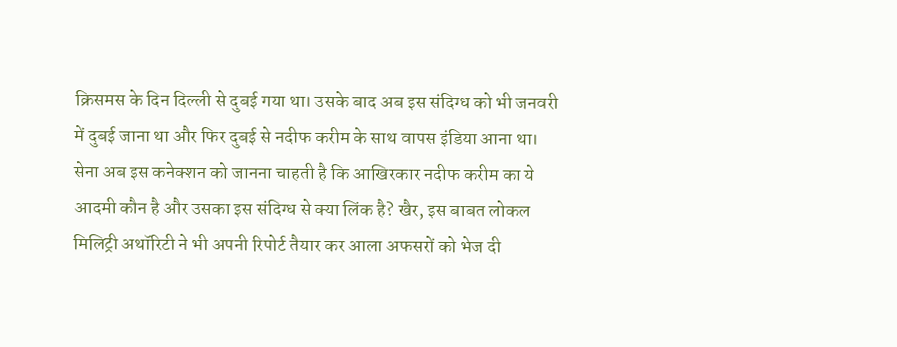क्रिसमस के दिन दिल्ली से दुबई गया था। उसके बाद अब इस संदिग्ध को भी जनवरी में दुबई जाना था और फिर दुबई से नदीफ करीम के साथ वापस इंडिया आना था। सेना अब इस कनेक्शन को जानना चाहती है कि आखिरकार नदीफ करीम का ये आदमी कौन है और उसका इस संदिग्ध से क्या लिंक है? खैर, इस बाबत लोकल मिलिट्री अथॉरिटी ने भी अपनी रिपोर्ट तैयार कर आला अफसरों को भेज दी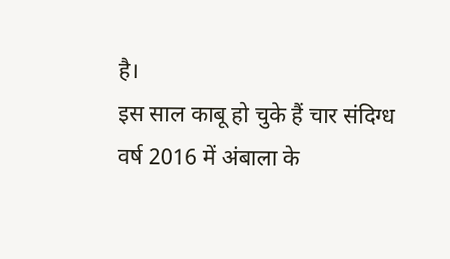है।
इस साल काबू हो चुके हैं चार संदिग्ध
वर्ष 2016 में अंबाला के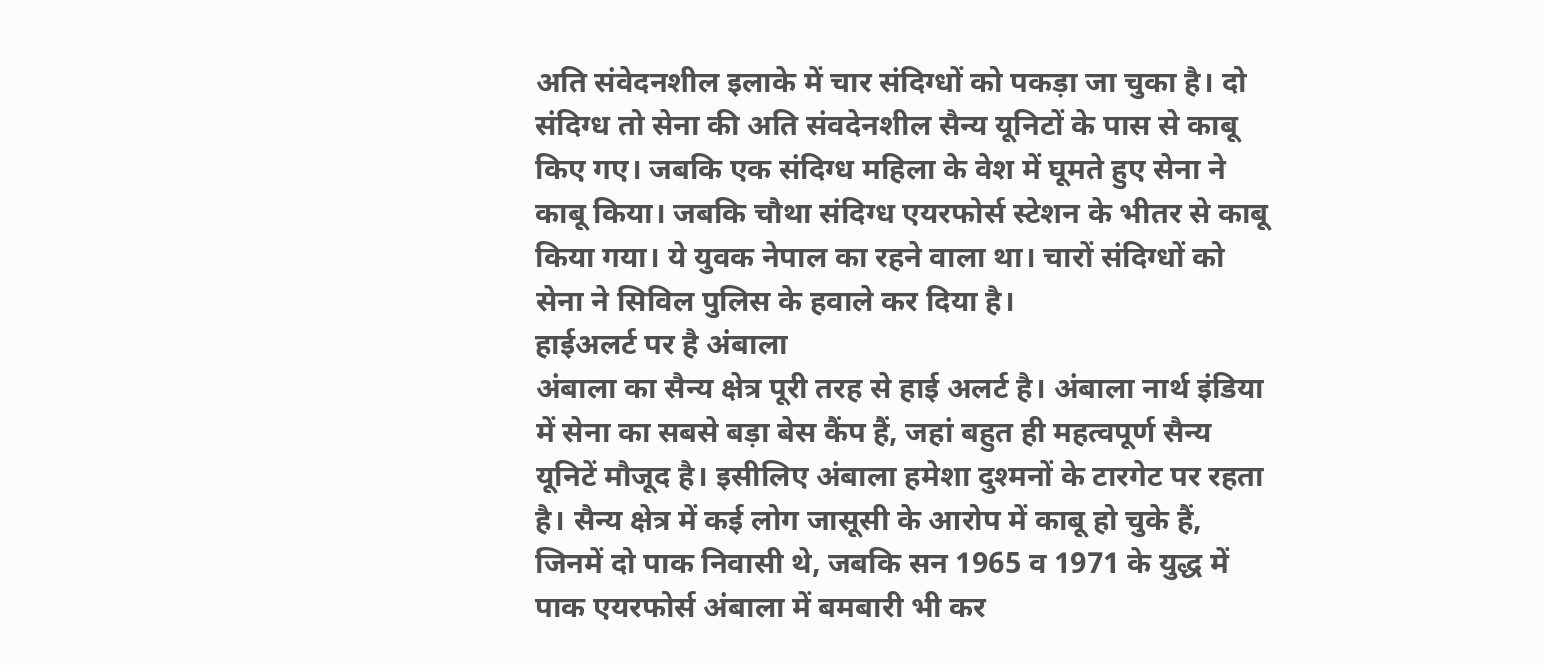अति संवेदनशील इलाके में चार संदिग्धों को पकड़ा जा चुका है। दो संदिग्ध तो सेना की अति संवदेनशील सैन्य यूनिटों के पास से काबू किए गए। जबकि एक संदिग्ध महिला के वेश में घूमते हुए सेना ने काबू किया। जबकि चौथा संदिग्ध एयरफोर्स स्टेशन के भीतर से काबू किया गया। ये युवक नेपाल का रहने वाला था। चारों संदिग्धों को सेना ने सिविल पुलिस के हवाले कर दिया है।
हाईअलर्ट पर है अंबाला
अंबाला का सैन्य क्षेत्र पूरी तरह से हाई अलर्ट है। अंबाला नार्थ इंडिया में सेना का सबसे बड़ा बेस कैंप हैं, जहां बहुत ही महत्वपूर्ण सैन्य यूनिटें मौजूद है। इसीलिए अंबाला हमेशा दुश्मनों के टारगेट पर रहता है। सैन्य क्षेत्र में कई लोग जासूसी के आरोप में काबू हो चुके हैं, जिनमें दो पाक निवासी थे, जबकि सन 1965 व 1971 के युद्ध में पाक एयरफोर्स अंबाला में बमबारी भी कर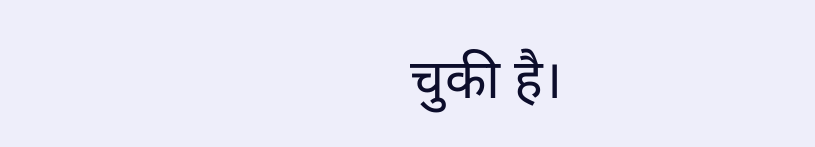चुकी है।